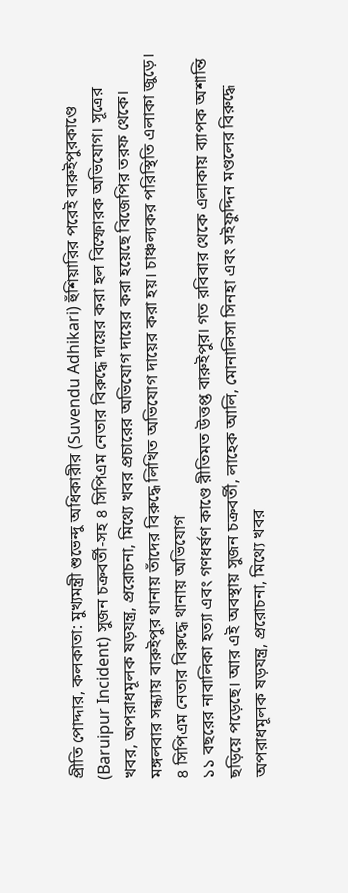প্রীতি পোদ্দার, কলকাতা: মুখ্যমন্ত্রী শুভেন্দু অধিকারীর (Suvendu Adhikari) হুঁশিয়ারির পরেই বারুইপুরকাণ্ডে (Baruipur Incident) সুজন চক্রবর্তী-সহ ৪ সিপিএম নেতার বিরুদ্ধে দায়ের করা হল বিস্ফোরক অভিযোগ। সূত্রের খবর, অপরাধমূলক ষড়যন্ত্র, প্ররোচনা, মিথ্যে খবর প্রচারের অভিযোগ দায়ের করা হয়েছে বিজেপির তরফ থেকে। মঙ্গলবার সন্ধ্যায় বারুইপুর থানায় তাঁদের বিরুদ্ধে লিখিত অভিযোগ দায়ের করা হয়। চাঞ্চল্যকর পরিস্থিতি এলাকা জুড়ে।
৪ সিপিএম নেতার বিরুদ্ধে থানায় অভিযোগ
১১ বছরের নাবালিকা হত্যা এবং গণধর্ষণ কাণ্ডে রীতিমত উত্তপ্ত বারুইপুর। গত রবিবার থেকে এলাকায় ব্যাপক অশান্তি ছড়িয়ে পড়েছে। আর এই অবস্থায় সুজন চক্রবর্তী, লাহেক আলি, মোনালিসা সিনহা এবং সইফুদ্দিন মণ্ডলের বিরুদ্ধে অপরাধমূলক ষড়যন্ত্র, প্ররোচনা, মিথ্যে খবর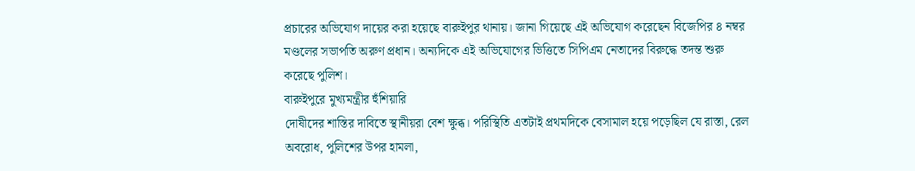প্রচারের অভিযোগ দায়ের করা হয়েছে বারুইপুর থানায়। জানা গিয়েছে এই অভিযোগ করেছেন বিজেপির ৪ নম্বর মণ্ডলের সভাপতি অরুণ প্রধান। অন্যদিকে এই অভিযোগের ভিত্তিতে সিপিএম নেতাদের বিরুদ্ধে তদন্ত শুরু করেছে পুলিশ।
বারুইপুরে মুখ্যমন্ত্রীর হুঁশিয়ারি
দোষীদের শাস্তির দাবিতে স্থানীয়রা বেশ ক্ষুব্ধ। পরিস্থিতি এতটাই প্রথমদিকে বেসামাল হয়ে পড়েছিল যে রাস্তা, রেল অবরোধ, পুলিশের উপর হামলা,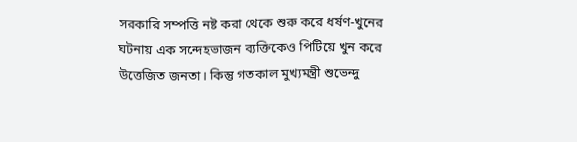সরকারি সম্পত্তি নষ্ট করা থেকে শুরু করে ধর্ষণ-খুনের ঘটনায় এক সন্দেহভাজন ব্যক্তিকেও পিটিয়ে খুন করে উত্তেজিত জনতা। কিন্তু গতকাল মুখ্যমন্ত্রী শুভেন্দু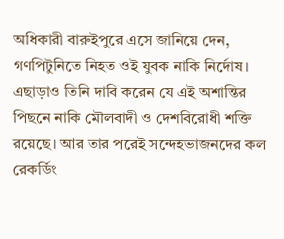অধিকারী বারুইপুরে এসে জানিয়ে দেন, গণপিটুনিতে নিহত ওই যুবক নাকি নির্দোষ। এছাড়াও তিনি দাবি করেন যে এই অশান্তির পিছনে নাকি মৌলবাদী ও দেশবিরোধী শক্তি রয়েছে। আর তার পরেই সন্দেহভাজনদের কল রেকর্ডিং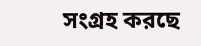সংগ্রহ করছে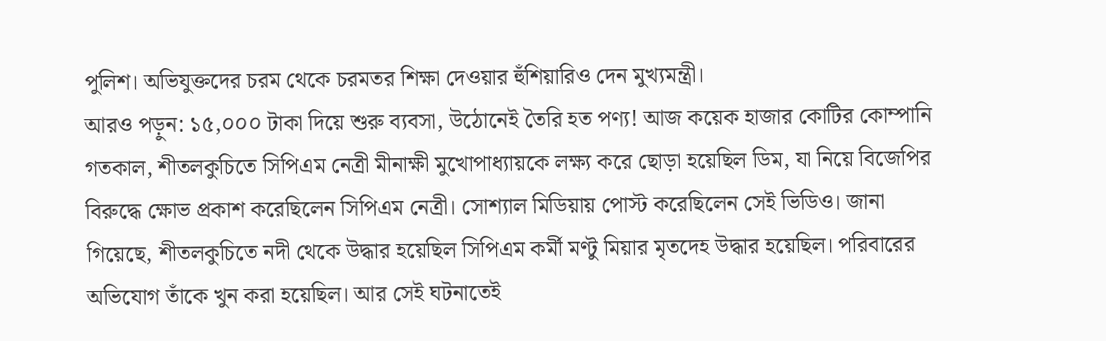পুলিশ। অভিযুক্তদের চরম থেকে চরমতর শিক্ষা দেওয়ার হুঁশিয়ারিও দেন মুখ্যমন্ত্রী।
আরও পড়ুন: ১৫,০০০ টাকা দিয়ে শুরু ব্যবসা, উঠোনেই তৈরি হত পণ্য! আজ কয়েক হাজার কোটির কোম্পানি
গতকাল, শীতলকুচিতে সিপিএম নেত্রী মীনাক্ষী মুখোপাধ্যায়কে লক্ষ্য করে ছোড়া হয়েছিল ডিম, যা নিয়ে বিজেপির বিরুদ্ধে ক্ষোভ প্রকাশ করেছিলেন সিপিএম নেত্রী। সোশ্যাল মিডিয়ায় পোস্ট করেছিলেন সেই ভিডিও। জানা গিয়েছে, শীতলকুচিতে নদী থেকে উদ্ধার হয়েছিল সিপিএম কর্মী মণ্টু মিয়ার মৃতদেহ উদ্ধার হয়েছিল। পরিবারের অভিযোগ তাঁকে খুন করা হয়েছিল। আর সেই ঘটনাতেই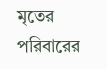মৃতের পরিবারের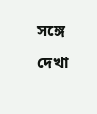সঙ্গে দেখা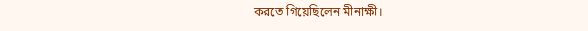করতে গিয়েছিলেন মীনাক্ষী।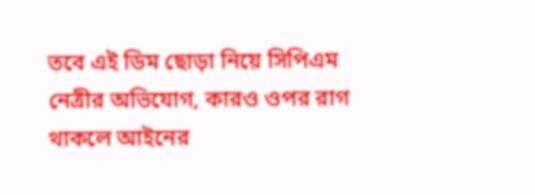তবে এই ডিম ছোড়া নিয়ে সিপিএম নেত্রীর অভিযোগ, কারও ওপর রাগ থাকলে আইনের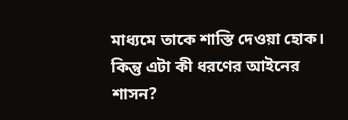মাধ্যমে তাকে শাস্তি দেওয়া হোক। কিন্তু এটা কী ধরণের আইনের শাসন?